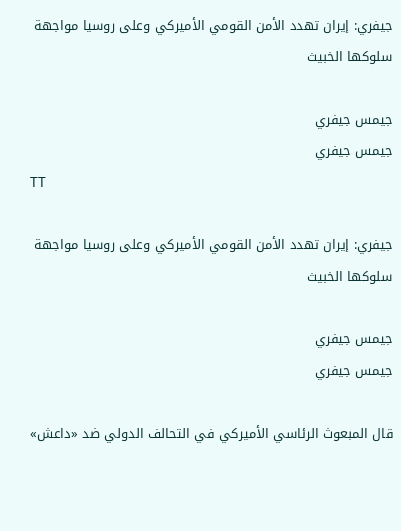جيفري: إيران تهدد الأمن القومي الأميركي وعلى روسيا مواجهة سلوكها الخبيث

جيمس جيفري
جيمس جيفري
TT

جيفري: إيران تهدد الأمن القومي الأميركي وعلى روسيا مواجهة سلوكها الخبيث

جيمس جيفري
جيمس جيفري

قال المبعوث الرئاسي الأميركي في التحالف الدولي ضد «داعش»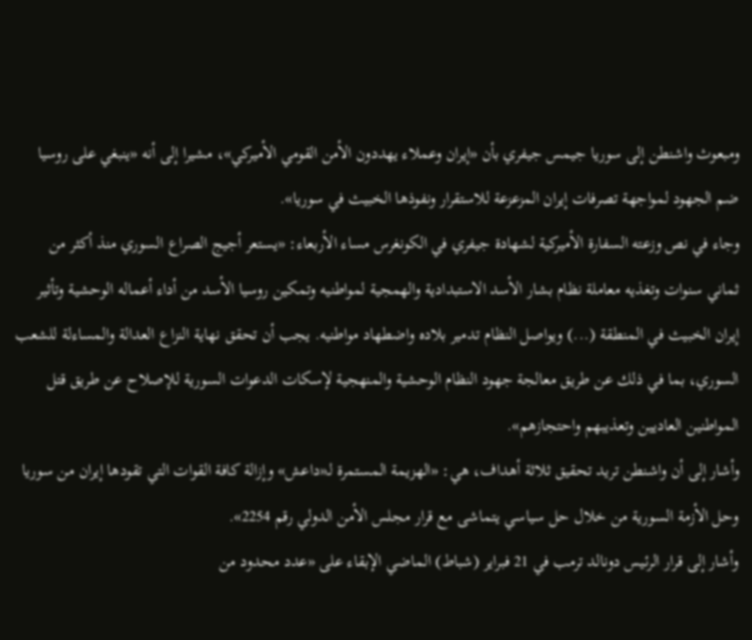ومبعوث واشنطن إلى سوريا جيمس جيفري بأن «إيران وعملاء يهددون الأمن القومي الأميركي»، مشيرا إلى أنه «ينبغي على روسيا ضم الجهود لمواجهة تصرفات إيران المزعزعة للاستقرار ونفوذها الخبيث في سوريا».
وجاء في نص وزعته السفارة الأميركية لشهادة جيفري في الكونغرس مساء الأربعاء: «يستعر أجيج الصراع السوري منذ أكثر من ثماني سنوات وتغذيه معاملة نظام بشار الأسد الاستبدادية والهمجية لمواطنيه وتمكين روسيا الأسد من أداء أعماله الوحشية وتأثير إيران الخبيث في المنطقة (...) ويواصل النظام تدمير بلاده واضطهاد مواطنيه. يجب أن تحقق نهاية النزاع العدالة والمساءلة للشعب السوري، بما في ذلك عن طريق معالجة جهود النظام الوحشية والمنهجية لإسكات الدعوات السورية للإصلاح عن طريق قتل المواطنين العاديين وتعذيبهم واحتجازهم».
وأشار إلى أن واشنطن تريد تحقيق ثلاثة أهداف، هي: «الهزيمة المستمرة لـ«داعش» وإزالة كافة القوات التي تقودها إيران من سوريا وحل الأزمة السورية من خلال حل سياسي يتماشى مع قرار مجلس الأمن الدولي رقم 2254».
وأشار إلى قرار الرئيس دونالد ترمب في 21 فبراير (شباط) الماضي الإبقاء على «عدد محدود من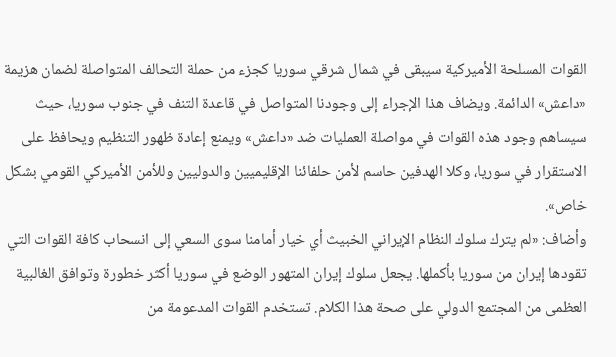القوات المسلحة الأميركية سيبقى في شمال شرقي سوريا كجزء من حملة التحالف المتواصلة لضمان هزيمة «داعش» الدائمة. ويضاف هذا الإجراء إلى وجودنا المتواصل في قاعدة التنف في جنوب سوريا، حيث سيساهم وجود هذه القوات في مواصلة العمليات ضد «داعش» ويمنع إعادة ظهور التنظيم ويحافظ على الاستقرار في سوريا، وكلا الهدفين حاسم لأمن حلفائنا الإقليميين والدوليين وللأمن الأميركي القومي بشكل خاص».
وأضاف: «لم يترك سلوك النظام الإيراني الخبيث أي خيار أمامنا سوى السعي إلى انسحاب كافة القوات التي تقودها إيران من سوريا بأكملها. يجعل سلوك إيران المتهور الوضع في سوريا أكثر خطورة وتوافق الغالبية العظمى من المجتمع الدولي على صحة هذا الكلام. تستخدم القوات المدعومة من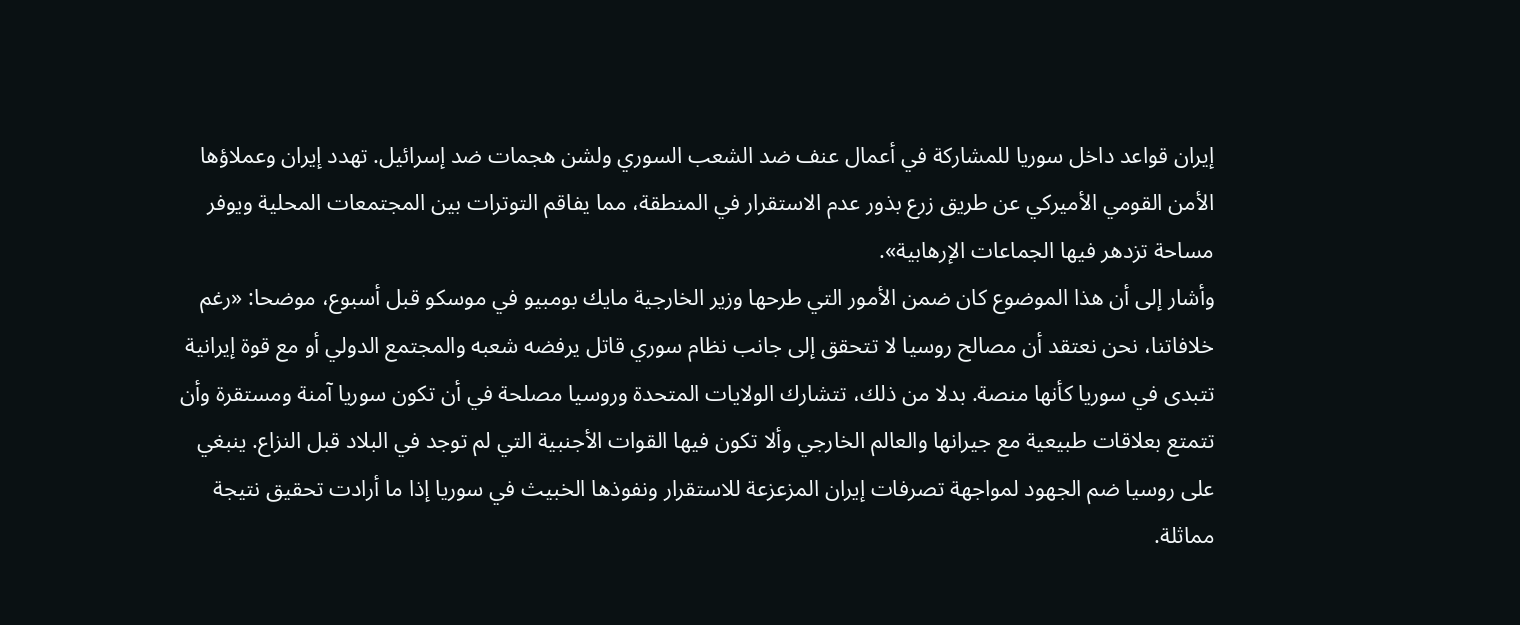إيران قواعد داخل سوريا للمشاركة في أعمال عنف ضد الشعب السوري ولشن هجمات ضد إسرائيل. تهدد إيران وعملاؤها الأمن القومي الأميركي عن طريق زرع بذور عدم الاستقرار في المنطقة، مما يفاقم التوترات بين المجتمعات المحلية ويوفر مساحة تزدهر فيها الجماعات الإرهابية».
وأشار إلى أن هذا الموضوع كان ضمن الأمور التي طرحها وزير الخارجية مايك بومبيو في موسكو قبل أسبوع، موضحا: «رغم خلافاتنا، نحن نعتقد أن مصالح روسيا لا تتحقق إلى جانب نظام سوري قاتل يرفضه شعبه والمجتمع الدولي أو مع قوة إيرانية تتبدى في سوريا كأنها منصة. بدلا من ذلك، تتشارك الولايات المتحدة وروسيا مصلحة في أن تكون سوريا آمنة ومستقرة وأن تتمتع بعلاقات طبيعية مع جيرانها والعالم الخارجي وألا تكون فيها القوات الأجنبية التي لم توجد في البلاد قبل النزاع. ينبغي على روسيا ضم الجهود لمواجهة تصرفات إيران المزعزعة للاستقرار ونفوذها الخبيث في سوريا إذا ما أرادت تحقيق نتيجة مماثلة.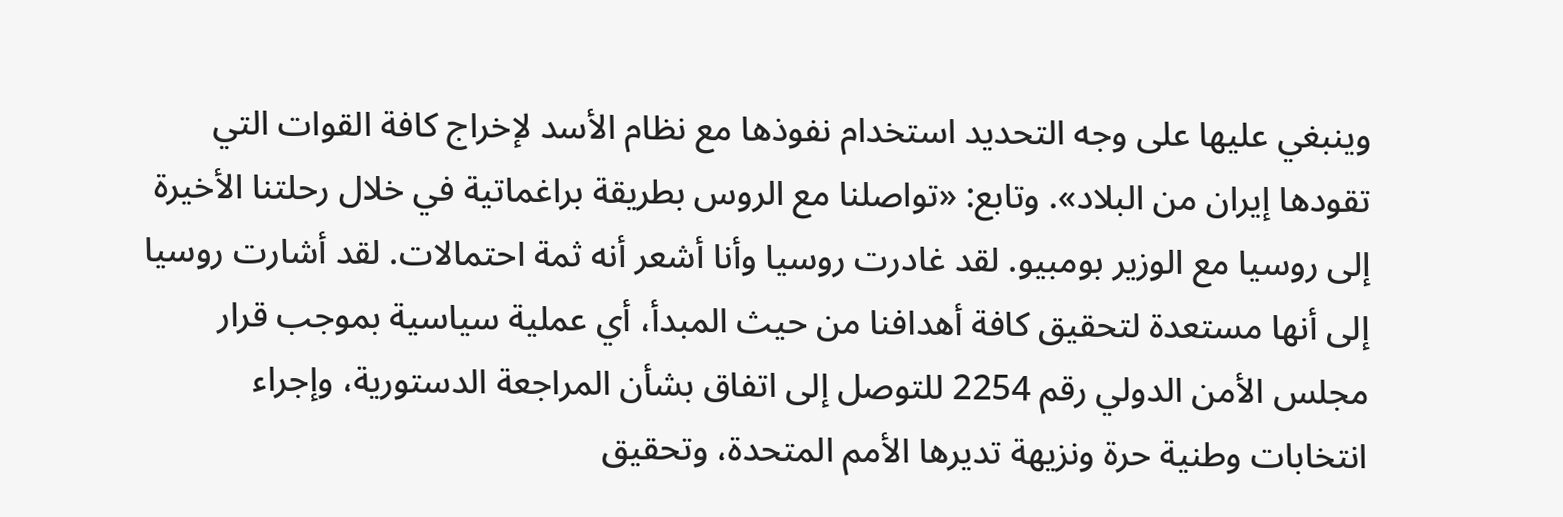وينبغي عليها على وجه التحديد استخدام نفوذها مع نظام الأسد لإخراج كافة القوات التي تقودها إيران من البلاد». وتابع: «تواصلنا مع الروس بطريقة براغماتية في خلال رحلتنا الأخيرة إلى روسيا مع الوزير بومبيو. لقد غادرت روسيا وأنا أشعر أنه ثمة احتمالات. لقد أشارت روسيا إلى أنها مستعدة لتحقيق كافة أهدافنا من حيث المبدأ، أي عملية سياسية بموجب قرار مجلس الأمن الدولي رقم 2254 للتوصل إلى اتفاق بشأن المراجعة الدستورية، وإجراء انتخابات وطنية حرة ونزيهة تديرها الأمم المتحدة، وتحقيق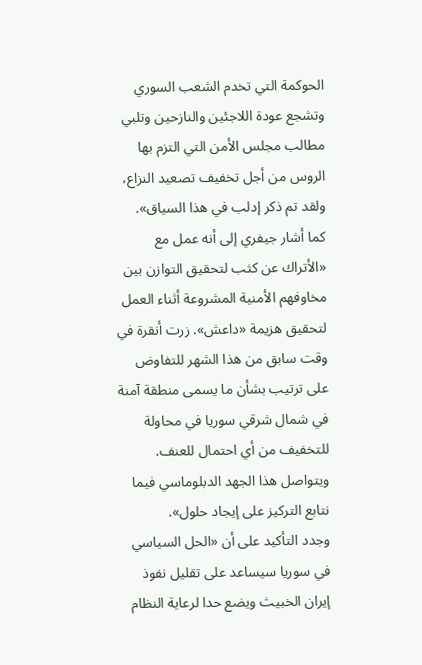الحوكمة التي تخدم الشعب السوري وتشجع عودة اللاجئين والنازحين وتلبي مطالب مجلس الأمن التي التزم بها الروس من أجل تخفيف تصعيد النزاع، ولقد تم ذكر إدلب في هذا السياق».
كما أشار جيفري إلى أنه عمل مع «الأتراك عن كثب لتحقيق التوازن بين مخاوفهم الأمنية المشروعة أثناء العمل لتحقيق هزيمة «داعش». زرت أنقرة في وقت سابق من هذا الشهر للتفاوض على ترتيب بشأن ما يسمى منطقة آمنة في شمال شرقي سوريا في محاولة للتخفيف من أي احتمال للعنف. ويتواصل هذا الجهد الدبلوماسي فيما نتابع التركيز على إيجاد حلول».
وجدد التأكيد على أن «الحل السياسي في سوريا سيساعد على تقليل نفوذ إيران الخبيث ويضع حدا لرعاية النظام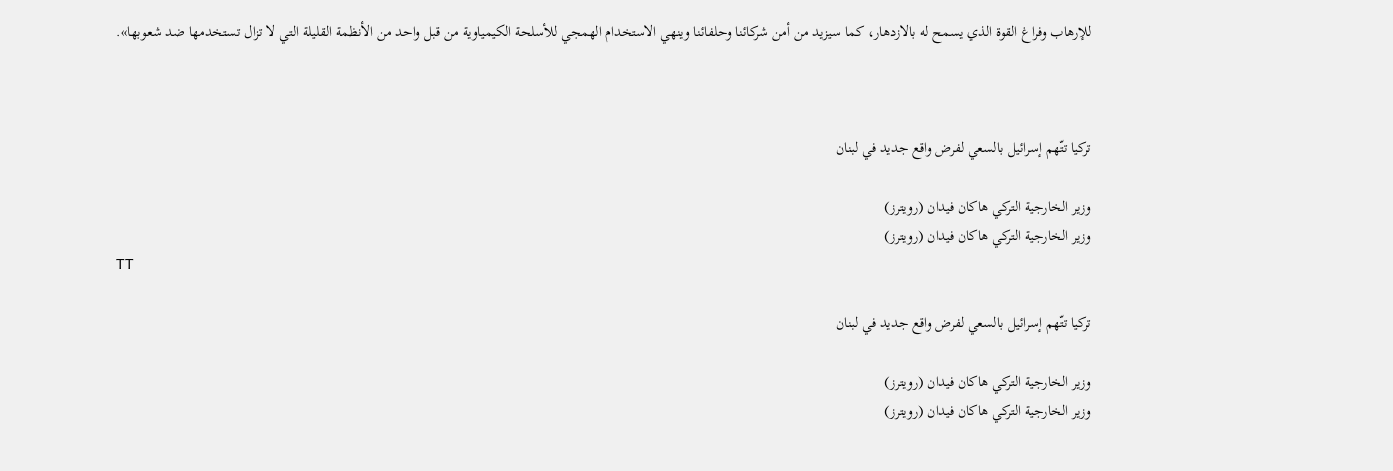للإرهاب وفراغ القوة الذي يسمح له بالازدهار، كما سيزيد من أمن شركائنا وحلفائنا وينهي الاستخدام الهمجي للأسلحة الكيمياوية من قبل واحد من الأنظمة القليلة التي لا تزال تستخدمها ضد شعوبها».



تركيا تتّهم إسرائيل بالسعي لفرض واقع جديد في لبنان

وزير الخارجية التركي هاكان فيدان (رويترز)
وزير الخارجية التركي هاكان فيدان (رويترز)
TT

تركيا تتّهم إسرائيل بالسعي لفرض واقع جديد في لبنان

وزير الخارجية التركي هاكان فيدان (رويترز)
وزير الخارجية التركي هاكان فيدان (رويترز)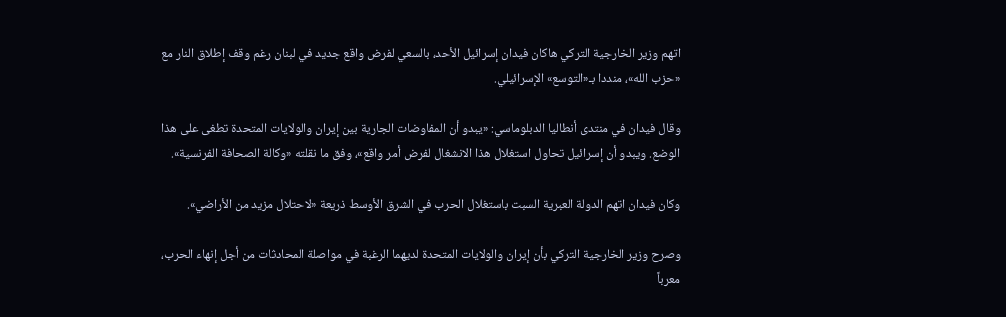اتهم وزير الخارجية التركي هاكان فيدان إسرائيل الأحد، بالسعي لفرض واقع جديد في لبنان رغم وقف إطلاق النار مع «حزب الله»، منددا بـ«التوسع» الإسرائيلي.

وقال فيدان في منتدى أنطاليا الدبلوماسي: «يبدو أن المفاوضات الجارية بين إيران والولايات المتحدة تطغى على هذا الوضع. ويبدو أن إسرائيل تحاول استغلال هذا الانشغال لفرض أمر واقع»، وفق ما نقلته «وكالة الصحافة الفرنسية».

وكان فيدان اتهم الدولة العبرية السبت باستغلال الحرب في الشرق الأوسط ذريعة «لاحتلال مزيد من الأراضي».

وصرح وزير الخارجية التركي بأن إيران والولايات المتحدة لديهما ‌الرغبة ‌في مواصلة ‌المحادثات من أجل إنهاء الحرب، معرباً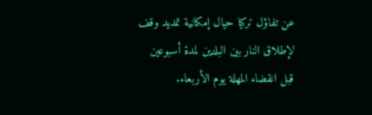عن تفاؤل تركيا حيال إمكانية تمديد وقف لإطلاق النار بين البلدين لمدة أسبوعين قبل انقضاء المهلة يوم الأربعاء.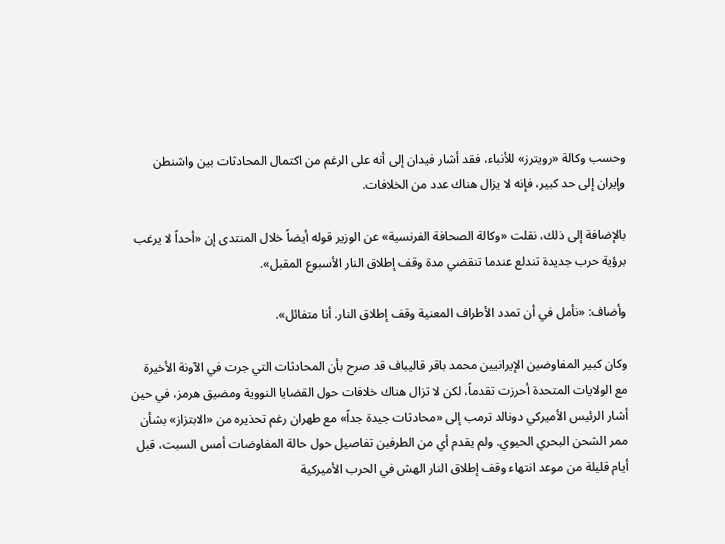وحسب وكالة «رويترز» للأنباء، فقد أشار فيدان إلى أنه على ‌الرغم ‌من اكتمال المحادثات بين واشنطن وإيران إلى حد ‌كبير، فإنه لا يزال هناك عدد من الخلافات.

بالإضافة إلى ذلك، نقلت «وكالة الصحافة الفرنسية» عن الوزير قوله أيضاً خلال المنتدى إن «أحداً لا يرغب برؤية حرب جديدة تندلع عندما تنقضي مدة وقف إطلاق النار الأسبوع المقبل».

وأضاف: «نأمل في أن تمدد الأطراف المعنية وقف إطلاق النار. أنا متفائل».

وكان كبير المفاوضين الإيرانيين محمد باقر قاليباف قد صرح بأن المحادثات التي جرت في الآونة الأخيرة مع الولايات المتحدة أحرزت تقدماً، لكن لا تزال هناك خلافات حول القضايا النووية ومضيق هرمز، في حين أشار الرئيس الأميركي دونالد ترمب إلى «محادثات جيدة جداً» مع طهران رغم تحذيره من «الابتزاز» بشأن ممر الشحن البحري الحيوي. ولم يقدم أي من الطرفين تفاصيل حول حالة المفاوضات أمس السبت، قبل أيام قليلة من موعد انتهاء وقف إطلاق النار الهش في الحرب الأميركية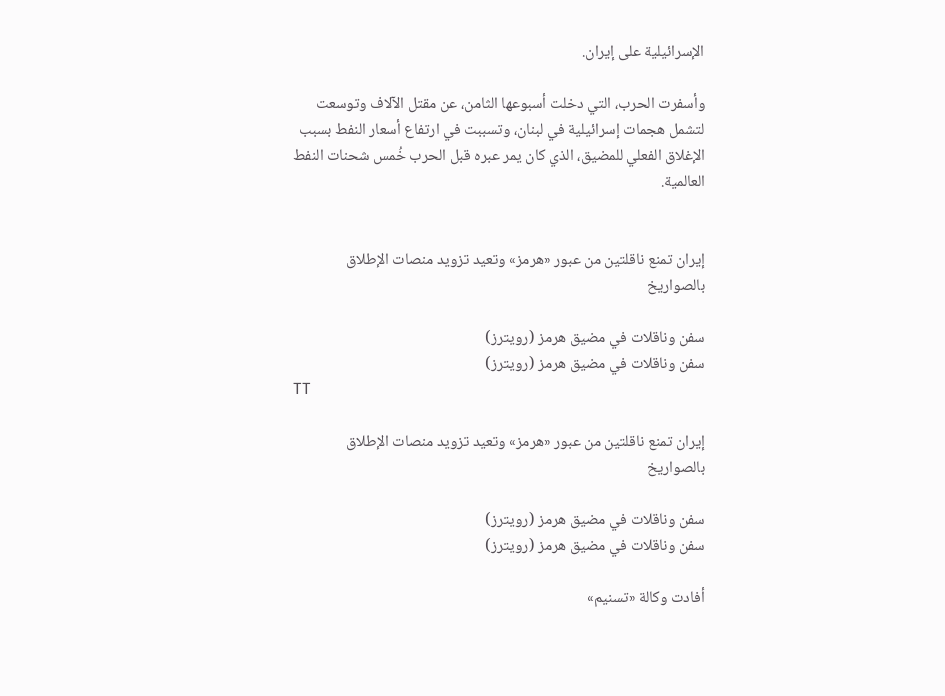الإسرائيلية على إيران.

وأسفرت الحرب، التي دخلت أسبوعها الثامن، عن مقتل الآلاف وتوسعت لتشمل هجمات إسرائيلية في لبنان، وتسببت في ارتفاع أسعار النفط بسبب الإغلاق الفعلي للمضيق، الذي كان يمر عبره قبل الحرب خُمس شحنات النفط العالمية.


إيران تمنع ناقلتين من عبور «هرمز» وتعيد تزويد منصات الإطلاق بالصواريخ

سفن وناقلات في مضيق هرمز (رويترز)
سفن وناقلات في مضيق هرمز (رويترز)
TT

إيران تمنع ناقلتين من عبور «هرمز» وتعيد تزويد منصات الإطلاق بالصواريخ

سفن وناقلات في مضيق هرمز (رويترز)
سفن وناقلات في مضيق هرمز (رويترز)

أفادت وكالة «تسنيم»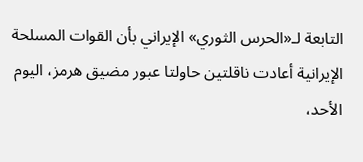التابعة لـ«الحرس الثوري» الإيراني بأن القوات المسلحة الإيرانية أعادت ناقلتين حاولتا عبور مضيق هرمز، اليوم الأحد،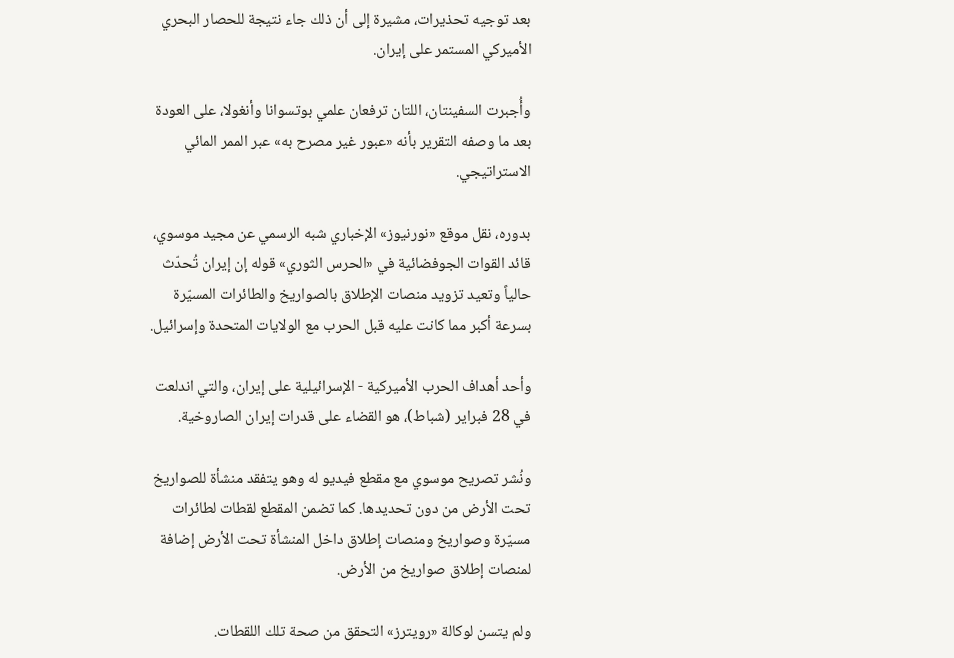بعد توجيه تحذيرات، مشيرة إلى أن ذلك جاء نتيجة للحصار البحري الأميركي المستمر على إيران.

وأُجبرت السفينتان، اللتان ترفعان علمي بوتسوانا وأنغولا، على العودة بعد ما وصفه التقرير بأنه «عبور غير مصرح به» عبر الممر المائي الاستراتيجي.

بدوره، نقل موقع «نورنيوز» الإخباري شبه الرسمي عن مجيد موسوي، قائد القوات الجوفضائية في «الحرس الثوري» قوله إن إيران تُحدّث حالياً وتعيد تزويد منصات الإطلاق بالصواريخ والطائرات المسيّرة بسرعة أكبر مما كانت عليه قبل الحرب مع الولايات المتحدة وإسرائيل.

وأحد أهداف الحرب الأميركية - الإسرائيلية على إيران، والتي اندلعت في 28 فبراير (شباط)، هو القضاء على قدرات إيران الصاروخية.

ونُشر تصريح موسوي مع مقطع فيديو له وهو يتفقد منشأة للصواريخ تحت الأرض من دون تحديدها. كما تضمن المقطع لقطات لطائرات مسيّرة وصواريخ ومنصات إطلاق داخل المنشأة تحت الأرض إضافة لمنصات إطلاق صواريخ من الأرض.

ولم يتسن لوكالة «رويترز» التحقق من صحة تلك اللقطات.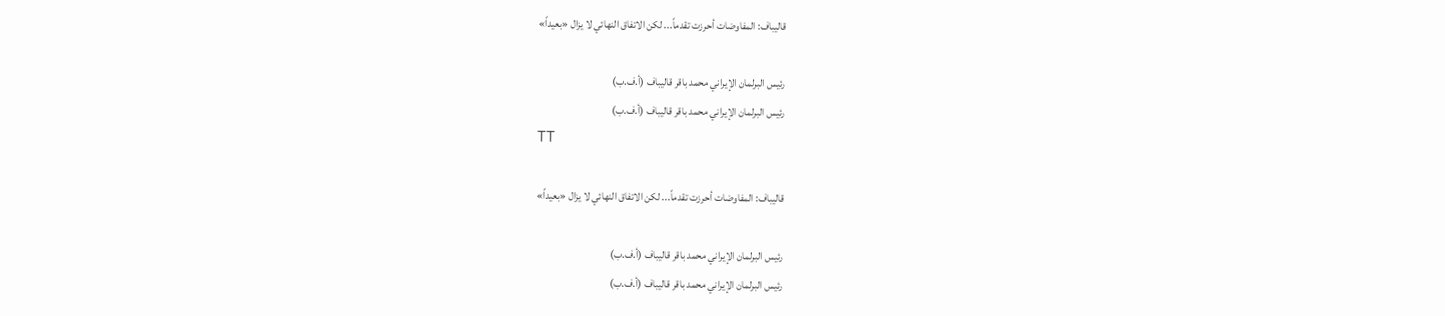قاليباف: المفاوضات أحرزت تقدماً... لكن الاتفاق النهائي لا يزال «بعيداً»

رئيس البرلمان الإيراني محمد باقر قاليباف (أ.ف.ب)
رئيس البرلمان الإيراني محمد باقر قاليباف (أ.ف.ب)
TT

قاليباف: المفاوضات أحرزت تقدماً... لكن الاتفاق النهائي لا يزال «بعيداً»

رئيس البرلمان الإيراني محمد باقر قاليباف (أ.ف.ب)
رئيس البرلمان الإيراني محمد باقر قاليباف (أ.ف.ب)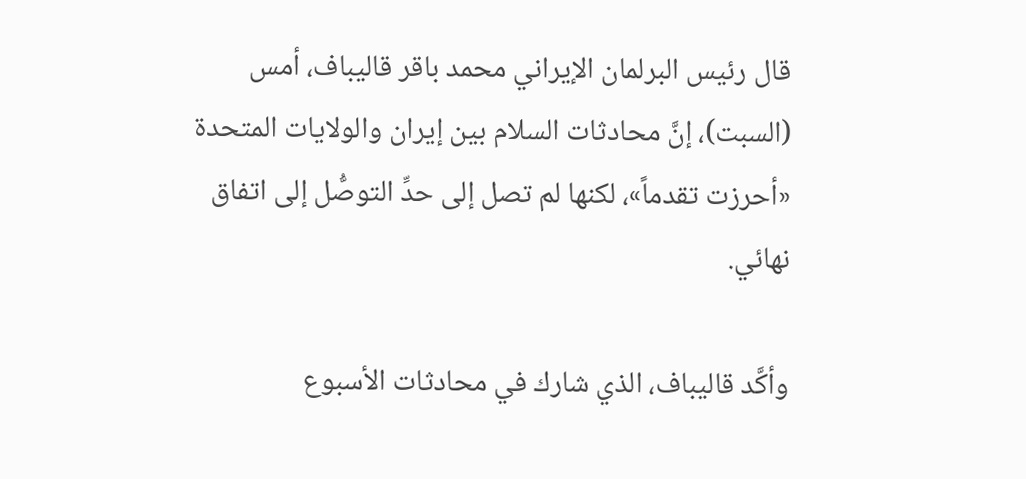قال رئيس البرلمان الإيراني محمد باقر قاليباف، أمس (السبت)، إنَّ محادثات السلام بين إيران والولايات المتحدة «أحرزت تقدماً»، لكنها لم تصل إلى حدِّ التوصُّل إلى اتفاق نهائي.

وأكَّد قاليباف، الذي شارك في محادثات الأسبوع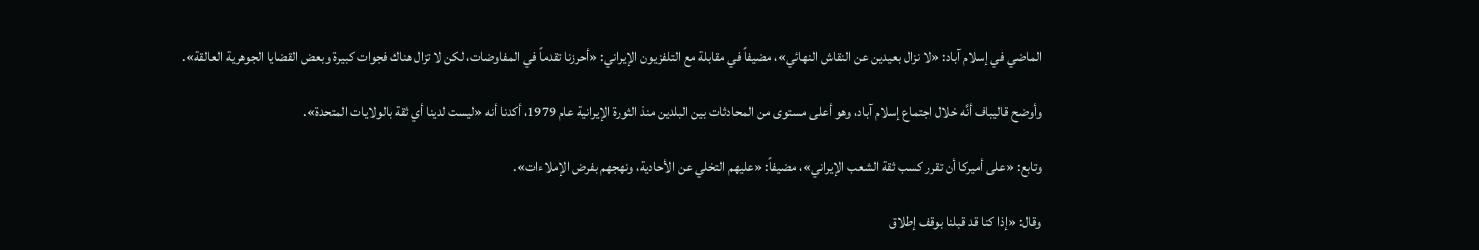الماضي في إسلام آباد: «لا نزال بعيدين عن النقاش النهائي»، مضيفاً في مقابلة مع التلفزيون الإيراني: «أحرزنا تقدماً في المفاوضات، لكن لا تزال هناك فجوات كبيرة وبعض القضايا الجوهرية العالقة».

وأوضح قاليباف أنَّه خلال اجتماع إسلام آباد، وهو أعلى مستوى من المحادثات بين البلدين منذ الثورة الإيرانية عام 1979، أكدنا أنه «ليست لدينا أي ثقة بالولايات المتحدة».

وتابع: «على أميركا أن تقرر كسب ثقة الشعب الإيراني»، مضيفاً: «عليهم التخلي عن الأحادية، ونهجهم بفرض الإملاءات».

وقال: «إذا كنا قد قبلنا بوقف إطلاق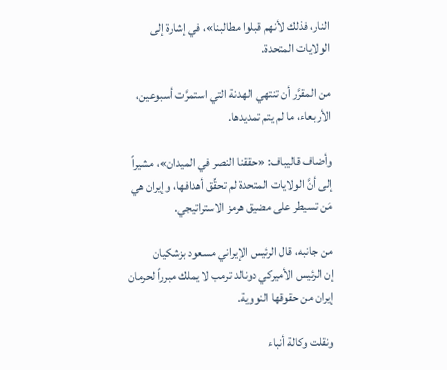النار، فذلك لأنهم قبلوا مطالبنا»، في إشارة إلى الولايات المتحدة.

من المقرَّر أن تنتهي الهدنة التي استمرَّت أسبوعين، الأربعاء، ما لم يتم تمديدها.

وأضاف قاليباف: «حققنا النصر في الميدان»، مشيراً إلى أنَّ الولايات المتحدة لم تحقِّق أهدافها، وإيران هي مَن تسيطر على مضيق هرمز الاستراتيجي.

من جانبه، قال الرئيس الإيراني مسعود بزشكيان إن ‌الرئيس الأميركي دونالد ترمب لا يملك مبرراً لحرمان إيران من حقوقها النووية.

ونقلت وكالة أنباء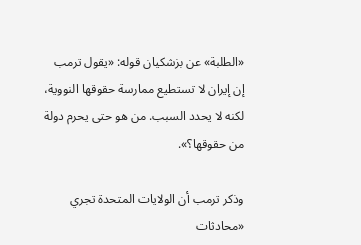«الطلبة» عن بزشكيان قوله: «يقول ‌ترمب إن إيران لا تستطيع ممارسة حقوقها النووية، لكنه لا يحدد السبب. من هو حتى يحرم دولة من حقوقها؟».

وذكر ترمب أن الولايات المتحدة تجري «محادثات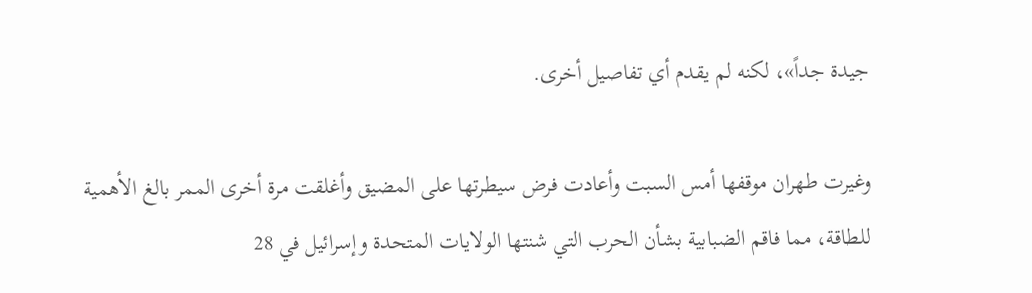جيدة جداً»، لكنه لم يقدم أي تفاصيل أخرى.

وغيرت طهران موقفها أمس السبت وأعادت فرض سيطرتها على المضيق وأغلقت مرة أخرى الممر بالغ الأهمية للطاقة، مما فاقم الضبابية بشأن الحرب التي شنتها الولايات المتحدة وإسرائيل في 28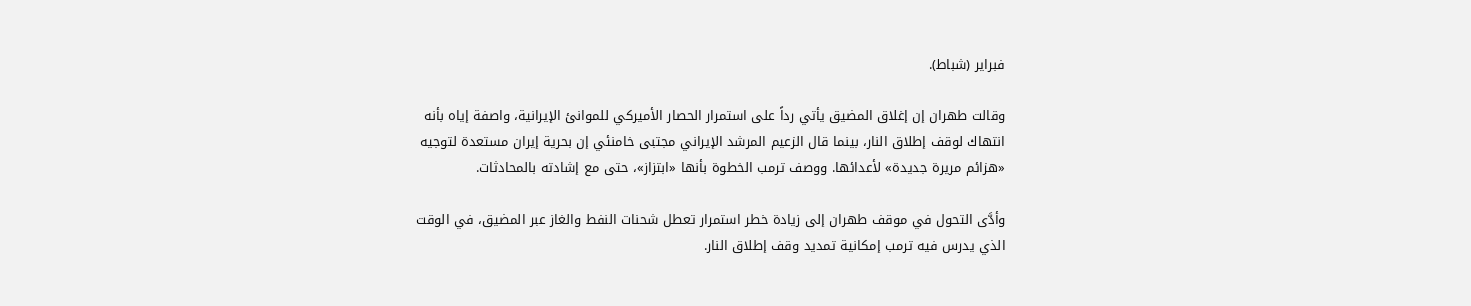فبراير (شباط).

وقالت طهران إن إغلاق المضيق يأتي رداً على استمرار الحصار الأميركي للموانئ الإيرانية، واصفة إياه بأنه انتهاك لوقف إطلاق النار، بينما قال الزعيم المرشد الإيراني مجتبى خامنئي إن بحرية إيران مستعدة لتوجيه «هزائم مريرة جديدة» لأعدائها. ووصف ترمب الخطوة بأنها «ابتزاز»، حتى مع إشادته بالمحادثات.

وأدَّى التحول في موقف طهران إلى زيادة خطر استمرار تعطل شحنات النفط والغاز عبر المضيق، في الوقت الذي ‌يدرس فيه ترمب إمكانية تمديد وقف إطلاق النار.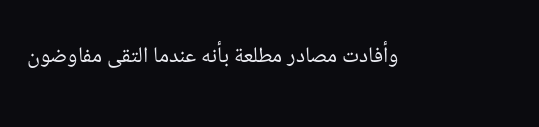وأفادت مصادر مطلعة بأنه عندما التقى مفاوضون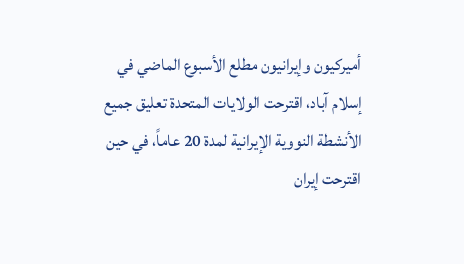أميركيون وإيرانيون مطلع الأسبوع الماضي في إسلام آباد، اقترحت الولايات المتحدة تعليق جميع الأنشطة النووية الإيرانية لمدة 20 عاماً، في حين اقترحت إيران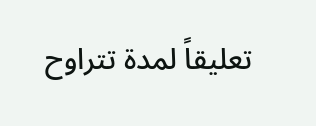تعليقاً لمدة تتراوح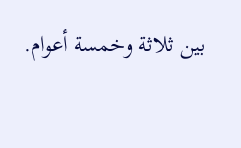بين ثلاثة وخمسة أعوام.